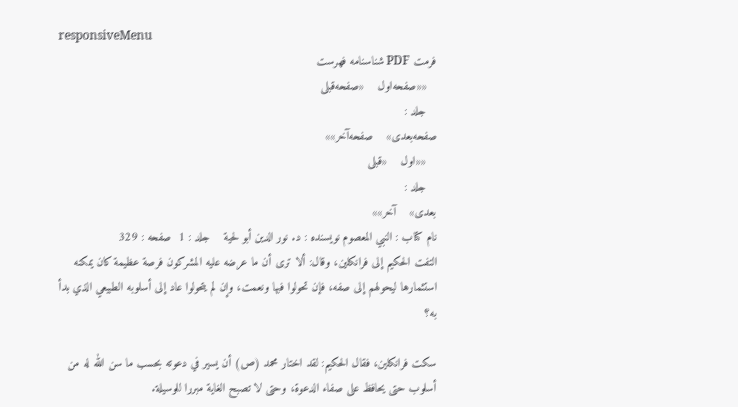responsiveMenu
فرمت PDF شناسنامه فهرست
   ««صفحه‌اول    «صفحه‌قبلی
   جلد :
صفحه‌بعدی»    صفحه‌آخر»»
   ««اول    «قبلی
   جلد :
بعدی»    آخر»»
نام کتاب : النبي المعصوم نویسنده : د. نور الدين أبو لحية    جلد : 1  صفحه : 329
التفت الحكيم إلى فرانكلين، وقال: ألا ترى أن ما عرضه عليه المشركون فرصة عظيمة كان يمكنه استثمارها ليحولهم إلى صفه، فإن تحولوا فبها ونعمت، وإن لم يتحولوا عاد إلى أسلوبه الطبيعي الذي بدأ به؟

سكت فرانكلين، فقال الحكيم: لقد اختار محمد (ص) أن يسير في دعوته بحسب ما سن الله له من أسلوب حتى يحافظ على صفاء الدعوة، وحتى لا تصبح الغاية مبررا للوسيلة.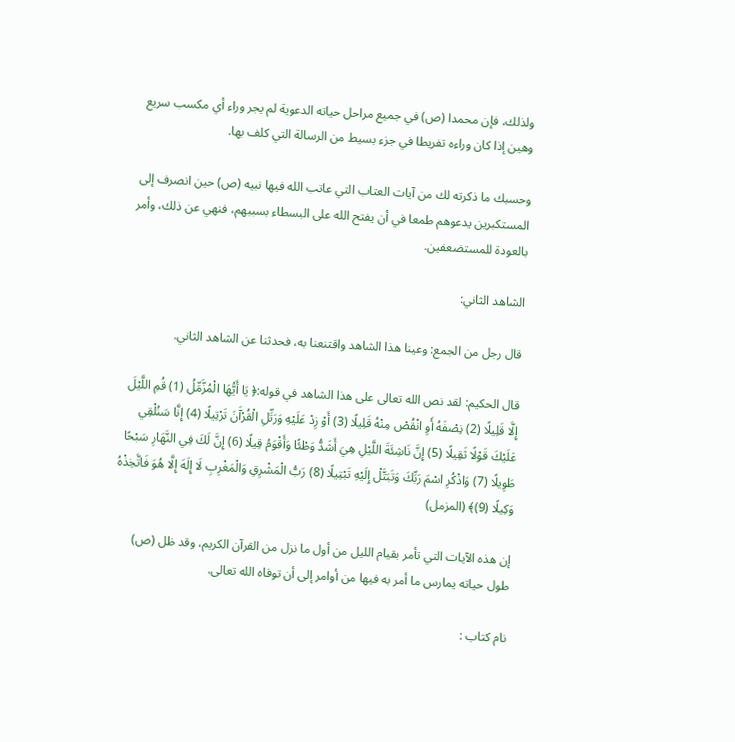ولذلك، فإن محمدا (ص) في جميع مراحل حياته الدعوية لم يجر وراء أي مكسب سريع وهين إذا كان وراءه تفريطا في جزء بسيط من الرسالة التي كلف بها.

وحسبك ما ذكرته لك من آيات العتاب التي عاتب الله فيها نبيه (ص) حين انصرف إلى المستكبرين يدعوهم طمعا في أن يفتح الله على البسطاء بسببهم، فنهي عن ذلك، وأمر بالعودة للمستضعفين.

الشاهد الثاني:

قال رجل من الجمع: وعينا هذا الشاهد واقتنعنا به، فحدثنا عن الشاهد الثاني.

قال الحكيم: لقد نص الله تعالى على هذا الشاهد في قوله:﴿ يَا أَيُّهَا الْمُزَّمِّلُ (1) قُمِ اللَّيْلَ إِلَّا قَلِيلًا (2) نِصْفَهُ أَوِ انْقُصْ مِنْهُ قَلِيلًا (3) أَوْ زِدْ عَلَيْهِ وَرَتِّلِ الْقُرْآَنَ تَرْتِيلًا (4) إِنَّا سَنُلْقِي عَلَيْكَ قَوْلًا ثَقِيلًا (5) إِنَّ نَاشِئَةَ اللَّيْلِ هِيَ أَشَدُّ وَطْئًا وَأَقْوَمُ قِيلًا (6) إِنَّ لَكَ فِي النَّهَارِ سَبْحًا طَوِيلًا (7) وَاذْكُرِ اسْمَ رَبِّكَ وَتَبَتَّلْ إِلَيْهِ تَبْتِيلًا (8) رَبُّ الْمَشْرِقِ وَالْمَغْرِبِ لَا إِلَهَ إِلَّا هُوَ فَاتَّخِذْهُ وَكِيلًا (9)﴾ (المزمل)

إن هذه الآيات التي تأمر بقيام الليل من أول ما نزل من القرآن الكريم، وقد ظل (ص) طول حياته يمارس ما أمر به فيها من أوامر إلى أن توفاه الله تعالى.

نام کتاب :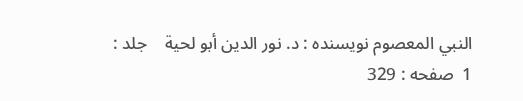النبي المعصوم نویسنده : د. نور الدين أبو لحية    جلد : 1  صفحه : 329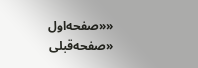««صفحه‌اول    «صفحه‌قبلی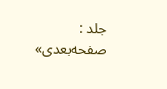جلد :
صفحه‌بعدی»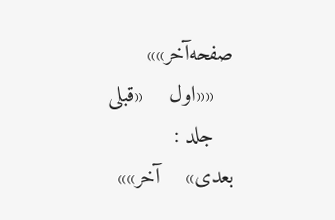صفحه‌آخر»»
   ««اول    «قبلی
   جلد :
بعدی»    آخر»»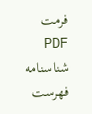فرمت PDF شناسنامه فهرست